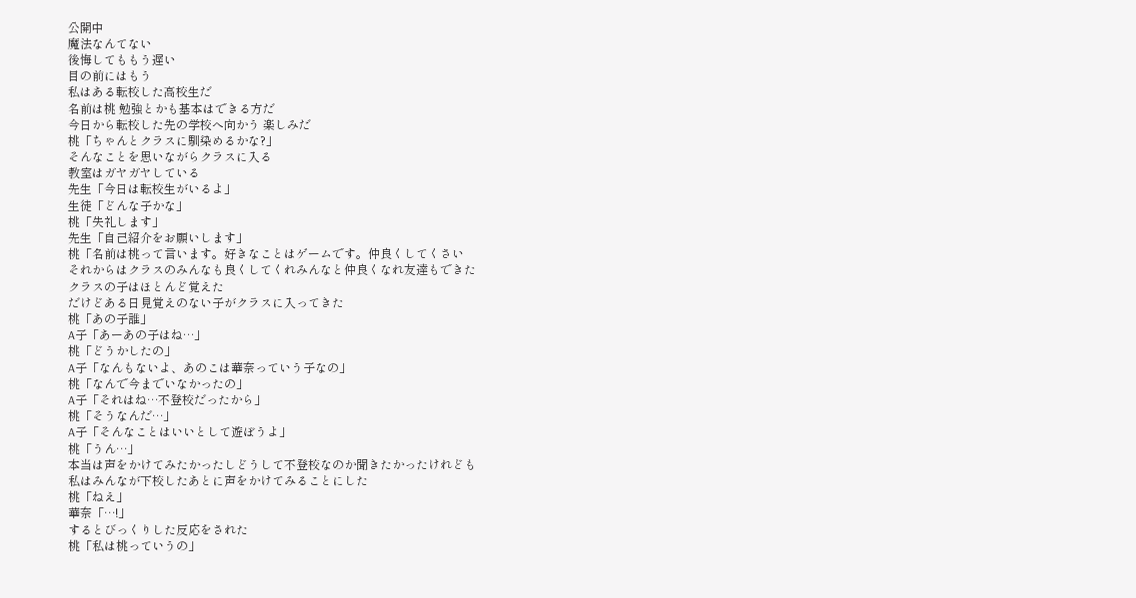公開中
魔法なんてない
後悔してももう遅い
目の前にはもう
私はある転校した高校生だ
名前は桃 勉強とかも基本はできる方だ
今日から転校した先の学校へ向かう 楽しみだ
桃「ちゃんとクラスに馴染めるかな?」
そんなことを思いながらクラスに入る
教室はガヤガヤしている
先生「今日は転校生がいるよ」
生徒「どんな子かな」
桃「失礼します」
先生「自己紹介をお願いします」
桃「名前は桃って言います。好きなことはゲームです。仲良くしてくさい
それからはクラスのみんなも良くしてくれみんなと仲良くなれ友達もできた
クラスの子はほとんど覚えた
だけどある日見覚えのない子がクラスに入ってきた
桃「あの子誰」
A子「あーあの子はね…」
桃「どうかしたの」
A子「なんもないよ、あのこは華奈っていう子なの」
桃「なんで今までいなかったの」
A子「それはね…不登校だったから」
桃「そうなんだ…」
A子「そんなことはいいとして遊ぼうよ」
桃「うん…」
本当は声をかけてみたかったしどうして不登校なのか聞きたかったけれども
私はみんなが下校したあとに声をかけてみることにした
桃「ねえ」
華奈「…!」
するとびっくりした反応をされた
桃「私は桃っていうの」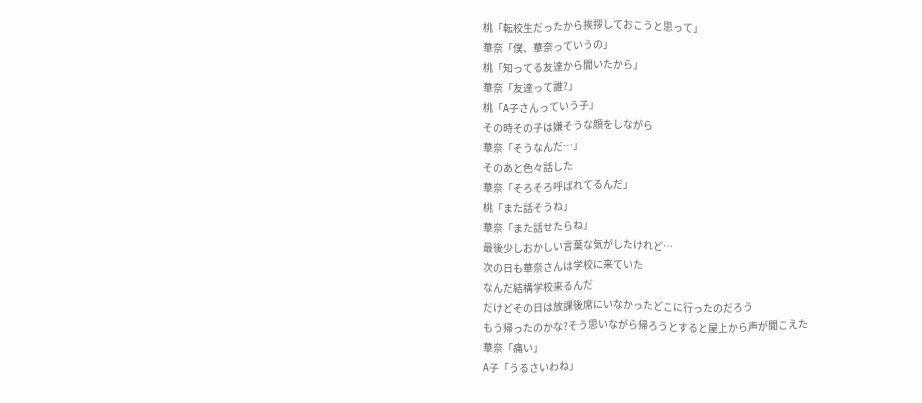桃「転校生だったから挨拶しておこうと思って」
華奈「僕、華奈っていうの」
桃「知ってる友達から聞いたから」
華奈「友達って誰?」
桃「A子さんっていう子」
その時その子は嫌そうな顔をしながら
華奈「そうなんだ…」
そのあと色々話した
華奈「そろそろ呼ばれてるんだ」
桃「また話そうね」
華奈「また話せたらね」
最後少しおかしい言葉な気がしたけれど…
次の日も華奈さんは学校に来ていた
なんだ結構学校来るんだ
だけどその日は放課後席にいなかったどこに行ったのだろう
もう帰ったのかな?そう思いながら帰ろうとすると屋上から声が聞こえた
華奈「痛い」
A子「うるさいわね」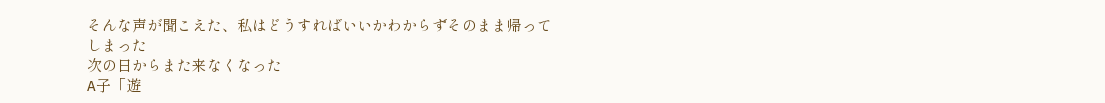そんな声が聞こえた、私はどうすればいいかわからずそのまま帰ってしまった
次の日からまた来なくなった
A子「遊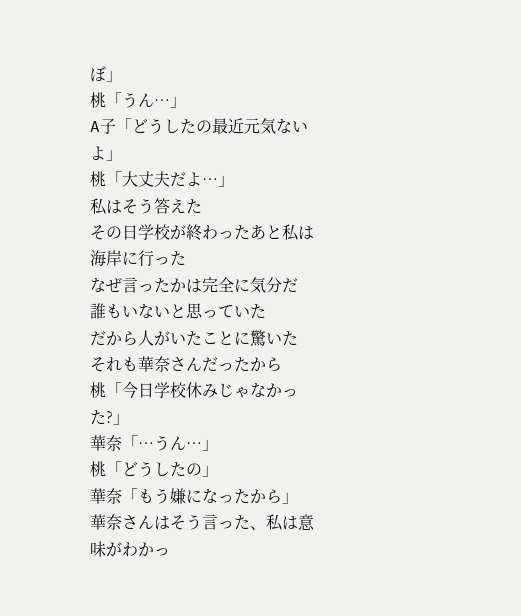ぼ」
桃「うん…」
A子「どうしたの最近元気ないよ」
桃「大丈夫だよ…」
私はそう答えた
その日学校が終わったあと私は海岸に行った
なぜ言ったかは完全に気分だ
誰もいないと思っていた
だから人がいたことに驚いた
それも華奈さんだったから
桃「今日学校休みじゃなかった?」
華奈「…うん…」
桃「どうしたの」
華奈「もう嫌になったから」
華奈さんはそう言った、私は意味がわかっ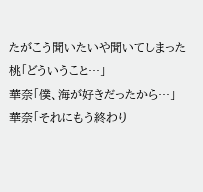たがこう聞いたいや聞いてしまった
桃「どういうこと…」
華奈「僕、海が好きだったから…」
華奈「それにもう終わり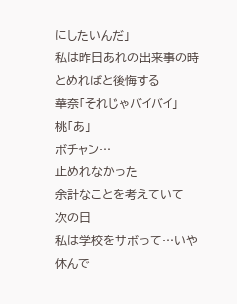にしたいんだ」
私は昨日あれの出来事の時とめればと後悔する
華奈「それじゃバイバイ」
桃「あ」
ボチャン…
止めれなかった
余計なことを考えていて
次の日
私は学校をサボって…いや休んで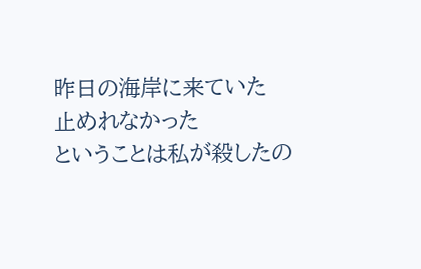昨日の海岸に来ていた
止めれなかった
ということは私が殺したの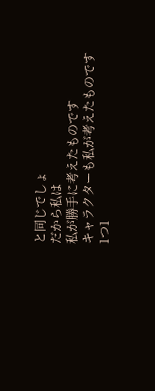と同じでしょ
だから私は
私が勝手に考えたものです
キャラクターも私が考えたものです
1つ1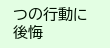つの行動に後悔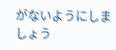がないようにしましょう